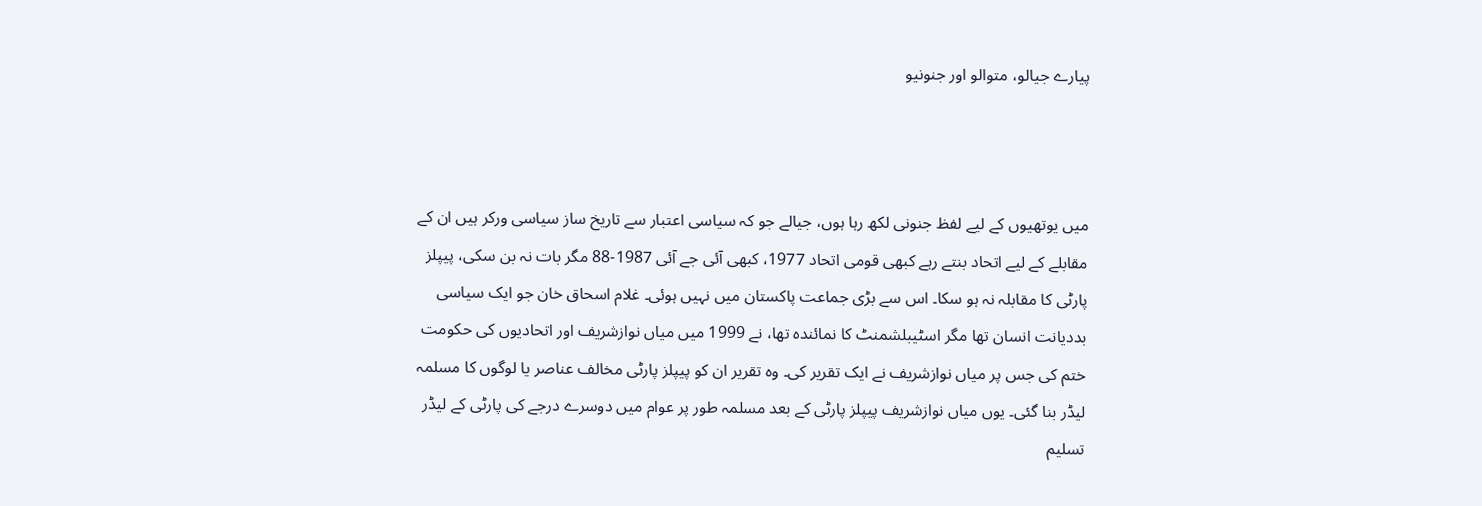پیارے جیالو، متوالو اور جنونیو



میں یوتھیوں کے لیے لفظ جنونی لکھ رہا ہوں، جیالے جو کہ سیاسی اعتبار سے تاریخ ساز سیاسی ورکر ہیں ان کے مقابلے کے لیے اتحاد بنتے رہے کبھی قومی اتحاد 1977، کبھی آئی جے آئی 1987-88 مگر بات نہ بن سکی، پیپلز پارٹی کا مقابلہ نہ ہو سکا۔ اس سے بڑی جماعت پاکستان میں نہیں ہوئی۔ غلام اسحاق خان جو ایک سیاسی بددیانت انسان تھا مگر اسٹیبلشمنٹ کا نمائندہ تھا، نے 1999 میں میاں نوازشریف اور اتحادیوں کی حکومت ختم کی جس پر میاں نوازشریف نے ایک تقریر کی۔ وہ تقریر ان کو پیپلز پارٹی مخالف عناصر یا لوگوں کا مسلمہ لیڈر بنا گئی۔ یوں میاں نوازشریف پیپلز پارٹی کے بعد مسلمہ طور پر عوام میں دوسرے درجے کی پارٹی کے لیڈر تسلیم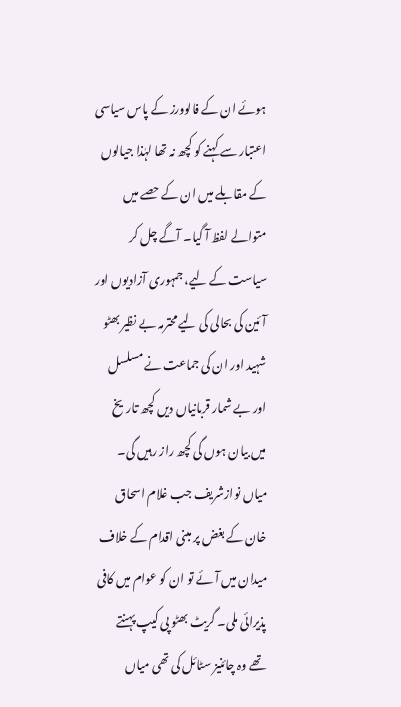ہوئے ان کے فالوورز کے پاس سیاسی اعتبار سے کہنے کو کچھ نہ تھا لہٰذا جیالوں کے مقابلے میں ان کے حصے میں متوالے لفظ آ گیا۔ آگے چل کر سیاست کے لیے، جمہوری آزادیوں اور آئین کی بحالی کی لیے محترمہ بے نظیر بھٹو شہید اور ان کی جماعت نے مسلسل اور بے شمار قربانیاں دیں کچھ تاریخ میں بیان ہوں گی کچھ راز رہیں گی۔ میاں نوازشریف جب غلام اسحاق خان کے بغض پر مبنی اقدام کے خلاف میدان میں آئے تو ان کو عوام میں کافی پذیرائی ملی۔ گریٹ بھٹو پی کیپ پہنتے تھے وہ چائنیز سٹائل کی تھی میاں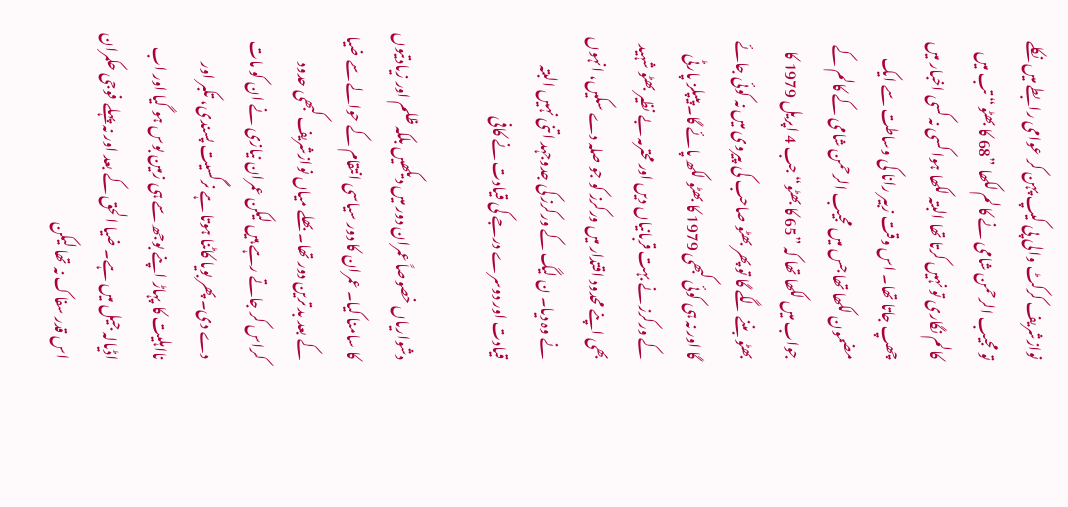نوازشریف کرکٹ والی پی کیپ پہن کر عوامی رابطے میں نکلے تو مجیب الرحمن شامی نے کالم لکھا ”68 کا بھٹو“ تب میں کالم نگاری تو نہیں کرتا تھا البتہ لکھا ہوا کسی نہ کسی اخبار میں چھپ جاتا تھا۔ اس وقت زبیر رانا کی وساطت سے ایک مضمون لکھا تھا جس میں مجیب الرحمن شامی کے کالم کے جواب میں لکھا تھا کہ ”65 کا بھٹو“ جب 4 اپریل 1979 کا بھٹو بننے لگے گا تو پھر بھٹو صاحب کی پیروی میں نہ کوئی جائے گا اور نہ ہی کوئی کبھی 1979 کا بھٹو لکھ پائے گا۔ پیپلز پارٹی کے ورکرز نے بہت قربانیاں دیں اور محترمہ بے نظیر بھٹو شہید بھی اپنے محدود اقتدار میں ورکرز کو جو صلہ دے سکیں، انہوں نے وہ دیا۔ ن لیگ کے ورکرز کی جدوجہد اتنی نہیں البتہ قیادت اور دوسرے درجے کی قیادت نے کافی

دشواریاں خصوصاً عمران دور میں دیکھیں بلکہ ظلم اور زیادتیوں کا سامنا کیا۔ عمران کا دور سیاسی انتقام کے حوالے سے ضیا کے بعد بد ترین دور تھا۔ بھلے میاں نوازشریف کبھی حدود کراس کر جاتے رہے ہیں لیکن عمران نیازی نے ان کو مات دے دی۔ پھر بویا کاٹنا ہوتا ہے نرگسیت پسندی، تکبر اور نااہلیت کا پہاڑ اپنے بوجھ سے ہی زمین بوس ہو گیا اور اب اڈیالہ جیل میں ہے۔ ضیا الحق کے بعد اور نہ پہلے فوجی حکمران اس قدر سفاک نہ تھا لیکن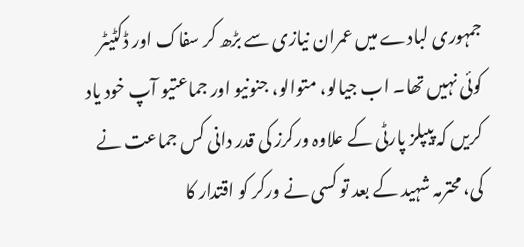جمہوری لبادے میں عمران نیازی سے بڑھ کر سفاک اور ڈکٹیٹر کوئی نہیں تھا۔ اب جیالو، متوالو، جنونیو اور جماعتیو آپ خود یاد کریں کہ پیپلز پارٹی کے علاوہ ورکرز کی قدر دانی کس جماعت نے کی، محترمہ شہید کے بعد تو کسی نے ورکر کو اقتدار کا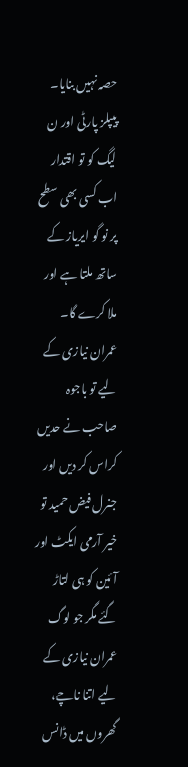حصہ نہیں بنایا۔ پیپلز پارٹی اور ن لیگ کو تو اقتدار اب کسی بھی سطح پر نو گو ایریاز کے ساتھ ملتا ہے اور ملا کرے گا۔ عمران نیازی کے لیے تو باجوہ صاحب نے حدیں کراس کر دیں اور جنرل فیض حمید تو خیر آرمی ایکٹ اور آئین کو ہی لتاڑ گئے مگر جو لوگ عمران نیازی کے لیے اتنا ناچے، گھروں میں ڈانس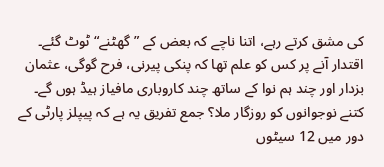کی مشق کرتے رہے، اتنا ناچے کہ بعض کے ”گھٹنے“ ٹوٹ گئے۔ اقتدار آنے پر کس کو علم تھا کہ پنکی پیرنی، فرح گوگی، عثمان بزدار اور چند ہم نوا کے ساتھ چند کاروباری مافیاز ہیڈ ہوں گے۔ کتنے نوجوانوں کو روزگار ملا؟ جمع تفریق یہ ہے کہ پیپلز پارٹی کے دور میں 12 سیٹوں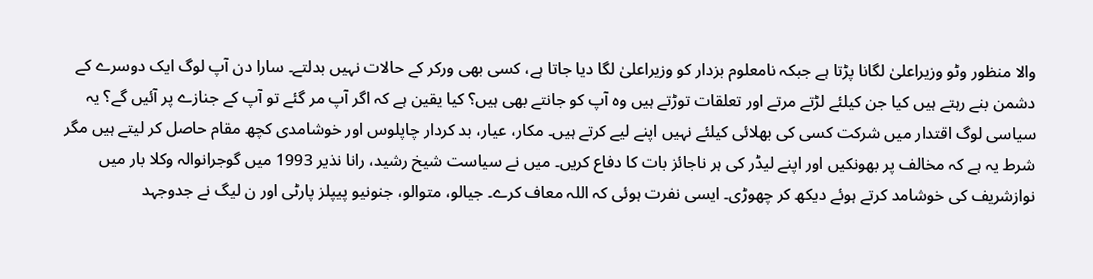والا منظور وٹو وزیراعلیٰ لگانا پڑتا ہے جبکہ نامعلوم بزدار کو وزیراعلیٰ لگا دیا جاتا ہے، کسی بھی ورکر کے حالات نہیں بدلتے۔ سارا دن آپ لوگ ایک دوسرے کے دشمن بنے رہتے ہیں کیا جن کیلئے لڑتے مرتے اور تعلقات توڑتے ہیں وہ آپ کو جانتے بھی ہیں؟ کیا یقین ہے کہ اگر آپ مر گئے تو آپ کے جنازے پر آئیں گے؟ یہ سیاسی لوگ اقتدار میں شرکت کسی کی بھلائی کیلئے نہیں اپنے لیے کرتے ہیں۔ مکار، عیار، بد کردار چاپلوس اور خوشامدی کچھ مقام حاصل کر لیتے ہیں مگر شرط یہ ہے کہ مخالف پر بھونکیں اور اپنے لیڈر کی ہر ناجائز بات کا دفاع کریں۔ میں نے سیاست شیخ رشید، رانا نذیر 1993 میں گوجرانوالہ وکلا بار میں نوازشریف کی خوشامد کرتے ہوئے دیکھ کر چھوڑی۔ ایسی نفرت ہوئی کہ اللہ معاف کرے۔ جیالو، متوالو، جنونیو پیپلز پارٹی اور ن لیگ نے جدوجہد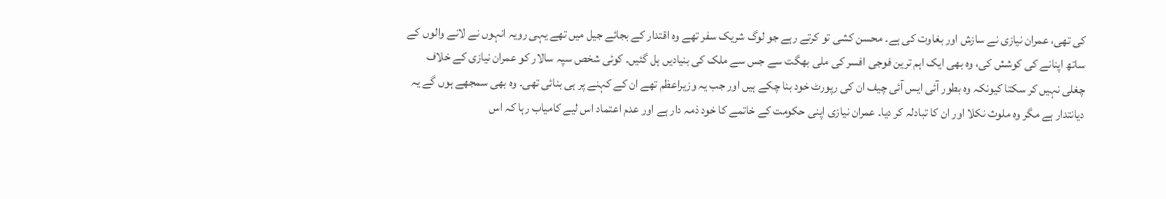کی تھی، عمران نیازی نے سازش اور بغاوت کی ہے۔ محسن کشی تو کرتے رہے جو لوگ شریک سفر تھے وہ اقتدار کے بجائے جیل میں تھے یہی رویہ انہوں نے لانے والوں کے ساتھ اپنانے کی کوشش کی، وہ بھی ایک اہم ترین فوجی افسر کی ملی بھگت سے جس سے ملک کی بنیادیں ہل گئیں۔ کوئی شخص سپہ سالار کو عمران نیازی کے خلاف چغلی نہیں کر سکتا کیونکہ وہ بطور آئی ایس آئی چیف ان کی رپورٹ خود بنا چکے ہیں اور جب یہ وزیراعظم تھے ان کے کہنے پر ہی بنائی تھی۔ وہ بھی سمجھے ہوں گے یہ دیانتدار ہے مگر وہ ملوث نکلا اور ان کا تبادلہ کر دیا۔ عمران نیازی اپنی حکومت کے خاتمے کا خود ذمہ دار ہے اور عدم اعتماد اس لیے کامیاب رہا کہ اس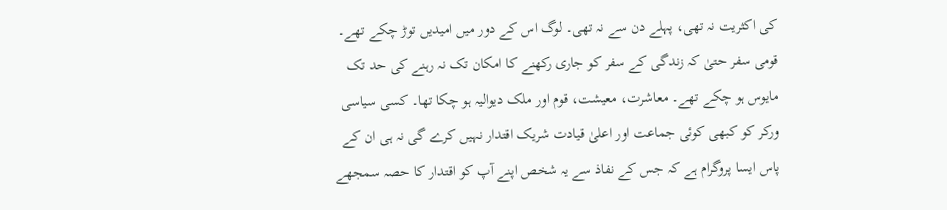کی اکثریت نہ تھی، پہلے دن سے نہ تھی۔ لوگ اس کے دور میں امیدیں توڑ چکے تھے۔ قومی سفر حتیٰ کہ زندگی کے سفر کو جاری رکھنے کا امکان تک نہ رہنے کی حد تک مایوس ہو چکے تھے۔ معاشرت، معیشت، قوم اور ملک دیوالیہ ہو چکا تھا۔ کسی سیاسی ورکر کو کبھی کوئی جماعت اور اعلیٰ قیادت شریک اقتدار نہیں کرے گی نہ ہی ان کے پاس ایسا پروگرام ہے کہ جس کے نفاذ سے یہ شخص اپنے آپ کو اقتدار کا حصہ سمجھے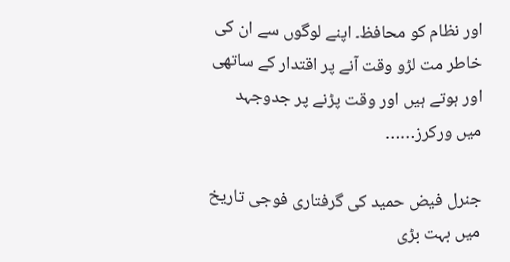اور نظام کو محافظ۔ اپنے لوگوں سے ان کی خاطر مت لڑو وقت آنے پر اقتدار کے ساتھی اور ہوتے ہیں اور وقت پڑنے پر جدوجہد میں ورکرز……

جنرل فیض حمید کی گرفتاری فوجی تاریخ میں بہت بڑی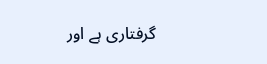گرفتاری ہے اور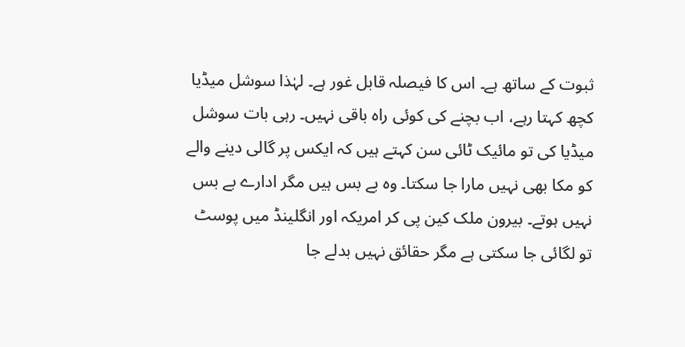ثبوت کے ساتھ ہے۔ اس کا فیصلہ قابل غور ہے۔ لہٰذا سوشل میڈیا کچھ کہتا رہے، اب بچنے کی کوئی راہ باقی نہیں۔ رہی بات سوشل میڈیا کی تو مائیک ٹائی سن کہتے ہیں کہ ایکس پر گالی دینے والے کو مکا بھی نہیں مارا جا سکتا۔ وہ بے بس ہیں مگر ادارے بے بس نہیں ہوتے۔ بیرون ملک کین پی کر امریکہ اور انگلینڈ میں پوسٹ تو لگائی جا سکتی ہے مگر حقائق نہیں بدلے جا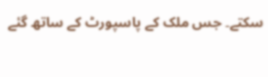سکتے۔ جس ملک کے پاسپورٹ کے ساتھ گئے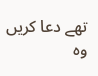تھے دعا کریں وہ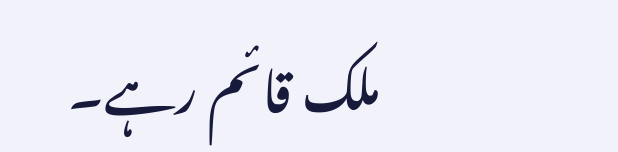ملک قائم رہے۔